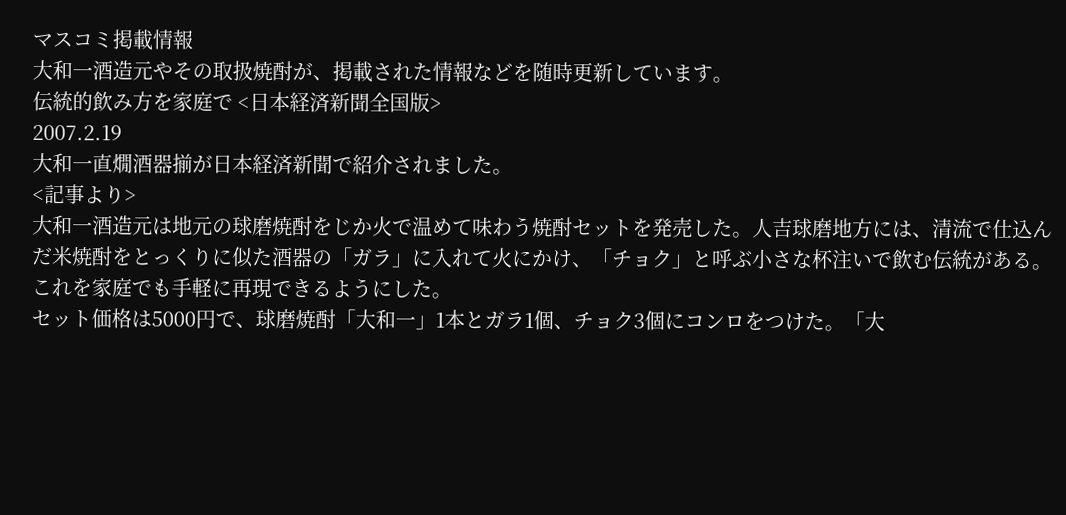マスコミ掲載情報
大和一酒造元やその取扱焼酎が、掲載された情報などを随時更新しています。
伝統的飲み方を家庭で <日本経済新聞全国版>
2007.2.19
大和一直燗酒器揃が日本経済新聞で紹介されました。
<記事より>
大和一酒造元は地元の球磨焼酎をじか火で温めて味わう焼酎セットを発売した。人吉球磨地方には、清流で仕込んだ米焼酎をとっくりに似た酒器の「ガラ」に入れて火にかけ、「チョク」と呼ぶ小さな杯注いで飲む伝統がある。これを家庭でも手軽に再現できるようにした。
セット価格は5000円で、球磨焼酎「大和一」1本とガラ1個、チョク3個にコンロをつけた。「大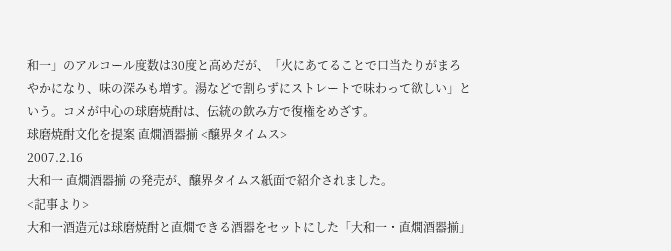和一」のアルコール度数は30度と高めだが、「火にあてることで口当たりがまろやかになり、味の深みも増す。湯などで割らずにストレートで味わって欲しい」という。コメが中心の球磨焼酎は、伝統の飲み方で復権をめざす。
球磨焼酎文化を提案 直燗酒器揃 <醸界タイムス>
2007.2.16
大和一 直燗酒器揃 の発売が、醸界タイムス紙面で紹介されました。
<記事より>
大和一酒造元は球磨焼酎と直燗できる酒器をセットにした「大和一・直燗酒器揃」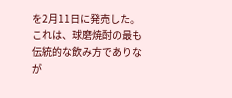を2月11日に発売した。
これは、球磨焼酎の最も伝統的な飲み方でありなが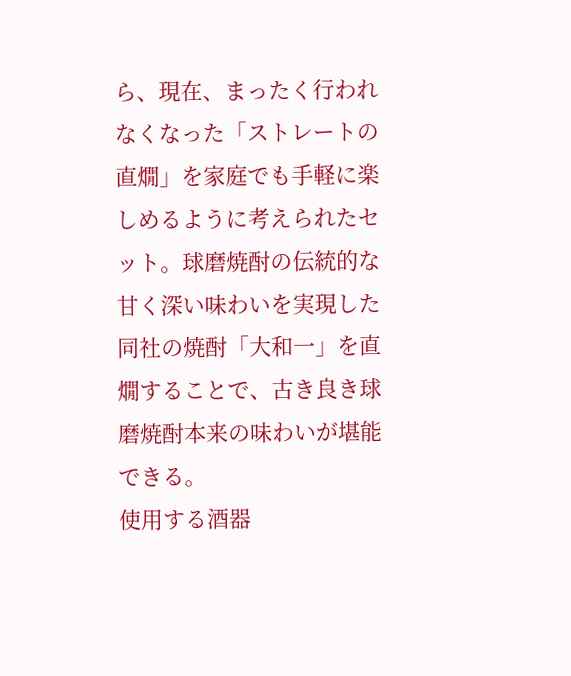ら、現在、まったく行われなくなった「ストレートの直燗」を家庭でも手軽に楽しめるように考えられたセット。球磨焼酎の伝統的な甘く深い味わいを実現した同社の焼酎「大和一」を直燗することで、古き良き球磨焼酎本来の味わいが堪能できる。
使用する酒器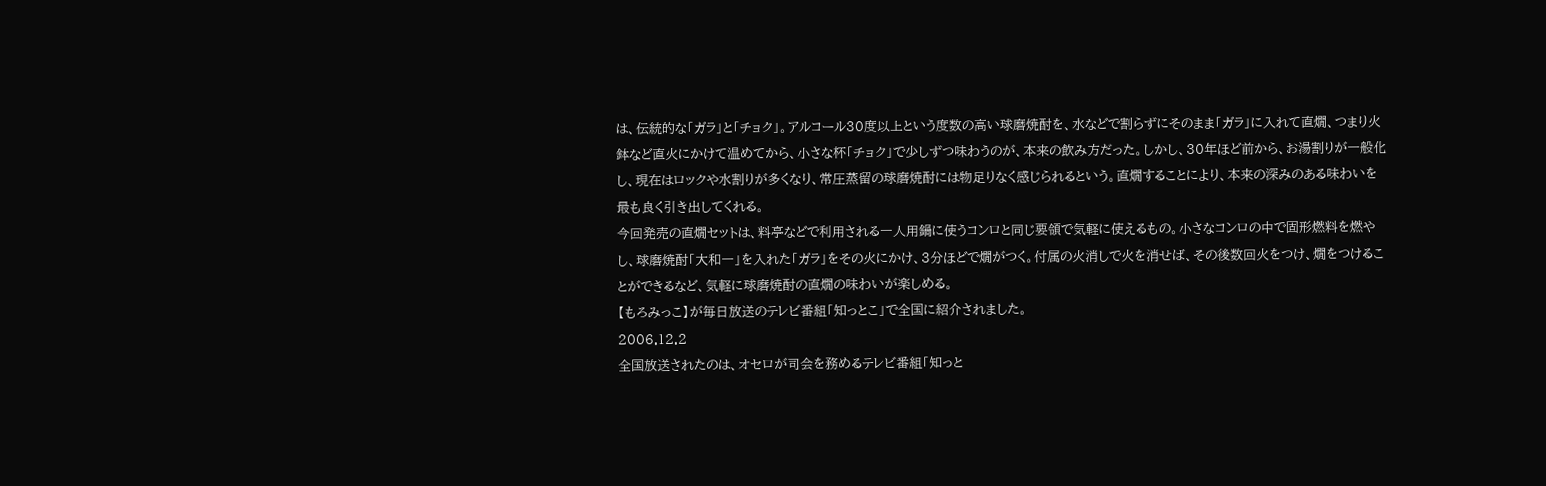は、伝統的な「ガラ」と「チョク」。アルコール30度以上という度数の高い球磨焼酎を、水などで割らずにそのまま「ガラ」に入れて直燗、つまり火鉢など直火にかけて温めてから、小さな杯「チョク」で少しずつ味わうのが、本来の飲み方だった。しかし、30年ほど前から、お湯割りが一般化し、現在はロックや水割りが多くなり、常圧蒸留の球磨焼酎には物足りなく感じられるという。直燗することにより、本来の深みのある味わいを最も良く引き出してくれる。
今回発売の直燗セットは、料亭などで利用される一人用鍋に使うコンロと同じ要領で気軽に使えるもの。小さなコンロの中で固形燃料を燃やし、球磨焼酎「大和一」を入れた「ガラ」をその火にかけ、3分ほどで燗がつく。付属の火消しで火を消せば、その後数回火をつけ、燗をつけることができるなど、気軽に球磨焼酎の直燗の味わいが楽しめる。
【もろみっこ】が毎日放送のテレビ番組「知っとこ」で全国に紹介されました。
2006.12.2
全国放送されたのは、オセロが司会を務めるテレビ番組「知っと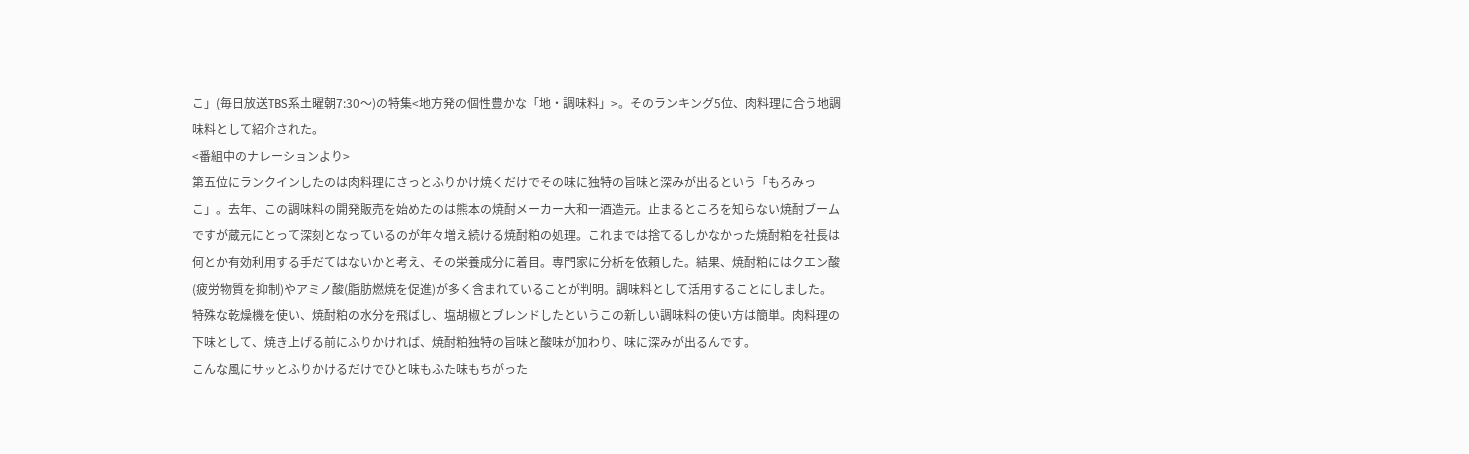こ」(毎日放送TBS系土曜朝7:30〜)の特集<地方発の個性豊かな「地・調味料」>。そのランキング5位、肉料理に合う地調味料として紹介された。
<番組中のナレーションより>
第五位にランクインしたのは肉料理にさっとふりかけ焼くだけでその味に独特の旨味と深みが出るという「もろみっこ」。去年、この調味料の開発販売を始めたのは熊本の焼酎メーカー大和一酒造元。止まるところを知らない焼酎ブームですが蔵元にとって深刻となっているのが年々増え続ける焼酎粕の処理。これまでは捨てるしかなかった焼酎粕を社長は何とか有効利用する手だてはないかと考え、その栄養成分に着目。専門家に分析を依頼した。結果、焼酎粕にはクエン酸(疲労物質を抑制)やアミノ酸(脂肪燃焼を促進)が多く含まれていることが判明。調味料として活用することにしました。
特殊な乾燥機を使い、焼酎粕の水分を飛ばし、塩胡椒とブレンドしたというこの新しい調味料の使い方は簡単。肉料理の下味として、焼き上げる前にふりかければ、焼酎粕独特の旨味と酸味が加わり、味に深みが出るんです。
こんな風にサッとふりかけるだけでひと味もふた味もちがった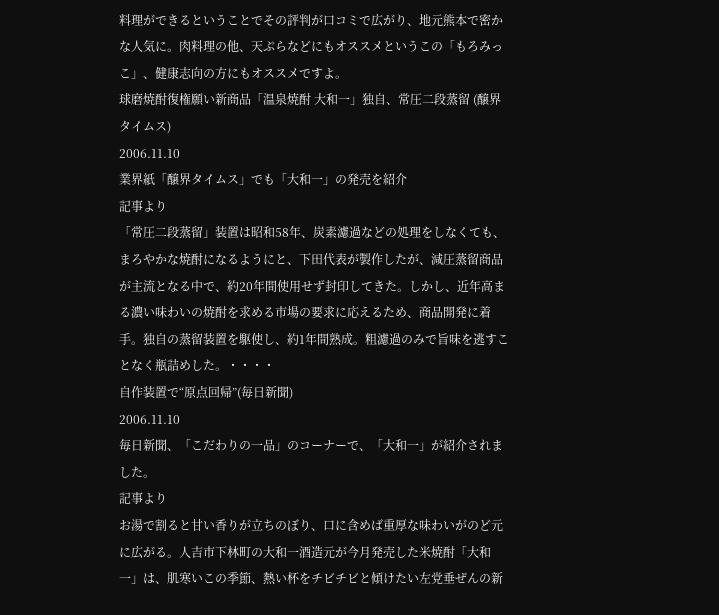料理ができるということでその評判が口コミで広がり、地元熊本で密かな人気に。肉料理の他、天ぷらなどにもオススメというこの「もろみっこ」、健康志向の方にもオススメですよ。
球磨焼酎復権願い新商品「温泉焼酎 大和一」独自、常圧二段蒸留 (醸界タイムス)
2006.11.10
業界紙「醸界タイムス」でも「大和一」の発売を紹介
記事より
「常圧二段蒸留」装置は昭和58年、炭素濾過などの処理をしなくても、まろやかな焼酎になるようにと、下田代表が製作したが、減圧蒸留商品が主流となる中で、約20年間使用せず封印してきた。しかし、近年高まる濃い味わいの焼酎を求める市場の要求に応えるため、商品開発に着手。独自の蒸留装置を駆使し、約1年間熟成。粗濾過のみで旨味を逃すことなく瓶詰めした。・・・・
自作装置で“原点回帰”(毎日新聞)
2006.11.10
毎日新聞、「こだわりの一品」のコーナーで、「大和一」が紹介されました。
記事より
お湯で割ると甘い香りが立ちのぼり、口に含めば重厚な味わいがのど元に広がる。人吉市下林町の大和一酒造元が今月発売した米焼酎「大和一」は、肌寒いこの季節、熱い杯をチビチビと傾けたい左党垂ぜんの新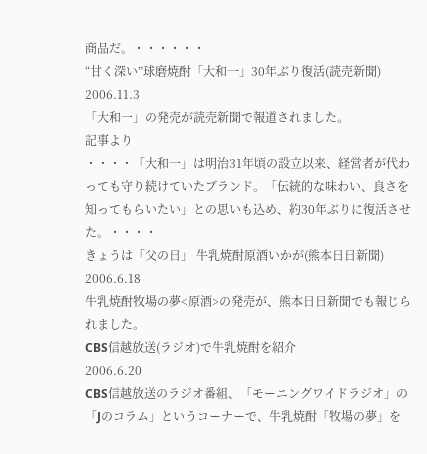商品だ。・・・・・・
“甘く深い”球磨焼酎「大和一」30年ぶり復活(読売新聞)
2006.11.3
「大和一」の発売が読売新聞で報道されました。
記事より
・・・・「大和一」は明治31年頃の設立以来、経営者が代わっても守り続けていたブランド。「伝統的な味わい、良さを知ってもらいたい」との思いも込め、約30年ぶりに復活させた。・・・・
きょうは「父の日」 牛乳焼酎原酒いかが(熊本日日新聞)
2006.6.18
牛乳焼酎牧場の夢<原酒>の発売が、熊本日日新聞でも報じられました。
CBS信越放送(ラジオ)で牛乳焼酎を紹介
2006.6.20
CBS信越放送のラジオ番組、「モーニングワイドラジオ」の「Jのコラム」というコーナーで、牛乳焼酎「牧場の夢」を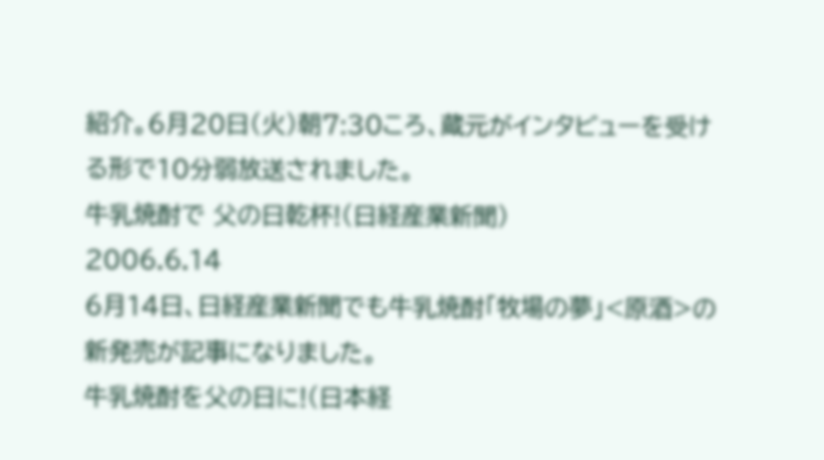紹介。6月20日(火)朝7:30ころ、蔵元がインタビューを受ける形で10分弱放送されました。
牛乳焼酎で 父の日乾杯!(日経産業新聞)
2006.6.14
6月14日、日経産業新聞でも牛乳焼酎「牧場の夢」<原酒>の新発売が記事になりました。
牛乳焼酎を父の日に!(日本経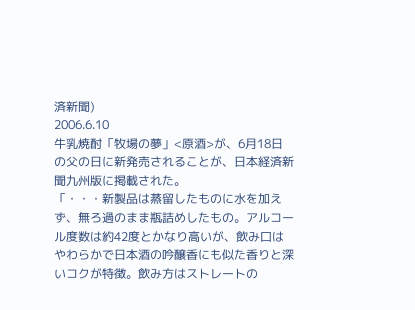済新聞)
2006.6.10
牛乳焼酎「牧場の夢」<原酒>が、6月18日の父の日に新発売されることが、日本経済新聞九州版に掲載された。
「・・・新製品は蒸留したものに水を加えず、無ろ過のまま瓶詰めしたもの。アルコール度数は約42度とかなり高いが、飲み口はやわらかで日本酒の吟醸香にも似た香りと深いコクが特徴。飲み方はストレートの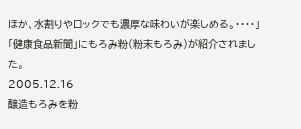ほか、水割りやロックでも濃厚な味わいが楽しめる。・・・・」
「健康食品新聞」にもろみ粉(粉末もろみ)が紹介されました。
2005.12.16
醸造もろみを粉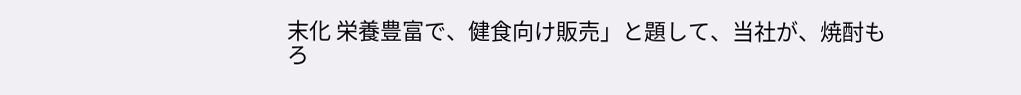末化 栄養豊富で、健食向け販売」と題して、当社が、焼酎もろ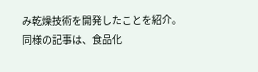み乾燥技術を開発したことを紹介。
同様の記事は、食品化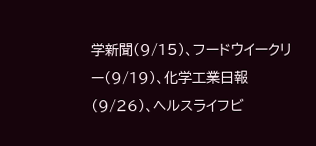学新聞(9/15)、フードウイークリー(9/19)、化学工業日報(9/26)、ヘルスライフビ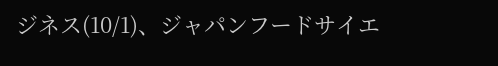ジネス(10/1)、ジャパンフードサイエ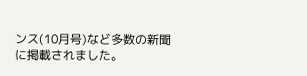ンス(10月号)など多数の新聞に掲載されました。